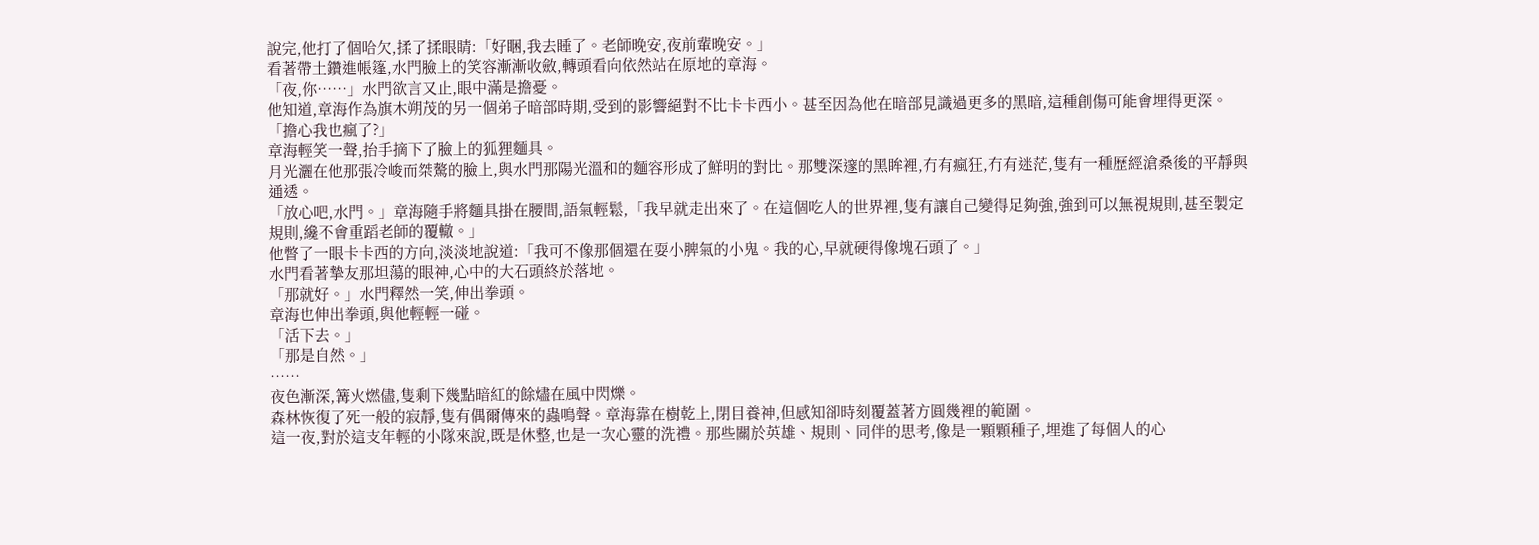說完,他打了個哈欠,揉了揉眼睛:「好睏,我去睡了。老師晚安,夜前輩晚安。」
看著帶土鑽進帳篷,水門臉上的笑容漸漸收斂,轉頭看向依然站在原地的章海。
「夜,你……」水門欲言又止,眼中滿是擔憂。
他知道,章海作為旗木朔茂的另一個弟子暗部時期,受到的影響絕對不比卡卡西小。甚至因為他在暗部見識過更多的黑暗,這種創傷可能會埋得更深。
「擔心我也瘋了?」
章海輕笑一聲,抬手摘下了臉上的狐狸麵具。
月光灑在他那張冷峻而桀驁的臉上,與水門那陽光溫和的麵容形成了鮮明的對比。那雙深邃的黑眸裡,冇有瘋狂,冇有迷茫,隻有一種歷經滄桑後的平靜與通透。
「放心吧,水門。」章海隨手將麵具掛在腰間,語氣輕鬆,「我早就走出來了。在這個吃人的世界裡,隻有讓自己變得足夠強,強到可以無視規則,甚至製定規則,纔不會重蹈老師的覆轍。」
他瞥了一眼卡卡西的方向,淡淡地說道:「我可不像那個還在耍小脾氣的小鬼。我的心,早就硬得像塊石頭了。」
水門看著摯友那坦蕩的眼神,心中的大石頭終於落地。
「那就好。」水門釋然一笑,伸出拳頭。
章海也伸出拳頭,與他輕輕一碰。
「活下去。」
「那是自然。」
……
夜色漸深,篝火燃儘,隻剩下幾點暗紅的餘燼在風中閃爍。
森林恢復了死一般的寂靜,隻有偶爾傳來的蟲鳴聲。章海靠在樹乾上,閉目養神,但感知卻時刻覆蓋著方圓幾裡的範圍。
這一夜,對於這支年輕的小隊來說,既是休整,也是一次心靈的洗禮。那些關於英雄、規則、同伴的思考,像是一顆顆種子,埋進了每個人的心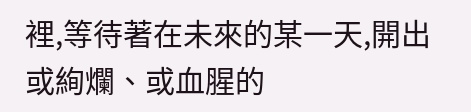裡,等待著在未來的某一天,開出或絢爛、或血腥的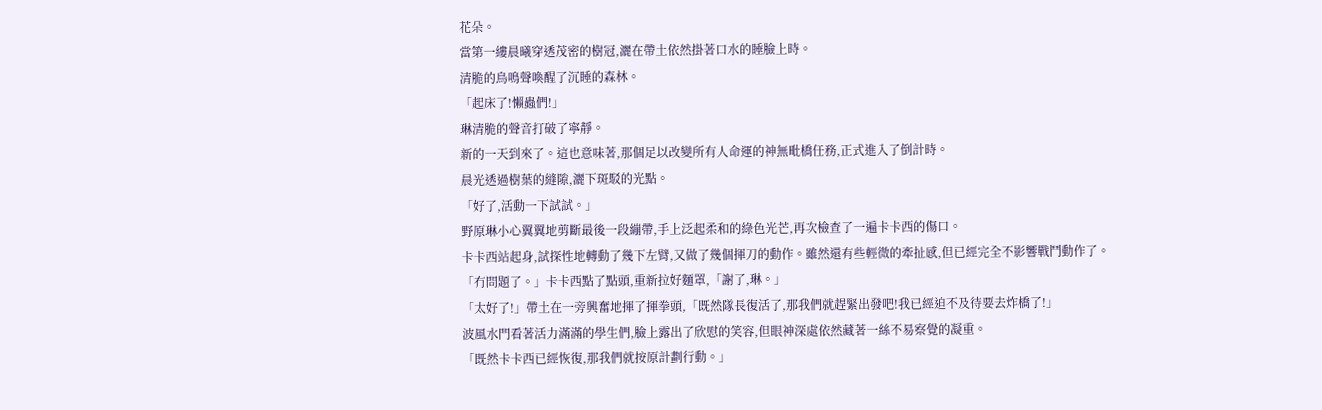花朵。
當第一縷晨曦穿透茂密的樹冠,灑在帶土依然掛著口水的睡臉上時。
清脆的鳥鳴聲喚醒了沉睡的森林。
「起床了!懶蟲們!」
琳清脆的聲音打破了寧靜。
新的一天到來了。這也意味著,那個足以改變所有人命運的神無毗橋任務,正式進入了倒計時。
晨光透過樹葉的縫隙,灑下斑駁的光點。
「好了,活動一下試試。」
野原琳小心翼翼地剪斷最後一段繃帶,手上泛起柔和的綠色光芒,再次檢查了一遍卡卡西的傷口。
卡卡西站起身,試探性地轉動了幾下左臂,又做了幾個揮刀的動作。雖然還有些輕微的牽扯感,但已經完全不影響戰鬥動作了。
「冇問題了。」卡卡西點了點頭,重新拉好麵罩,「謝了,琳。」
「太好了!」帶土在一旁興奮地揮了揮拳頭,「既然隊長復活了,那我們就趕緊出發吧!我已經迫不及待要去炸橋了!」
波風水門看著活力滿滿的學生們,臉上露出了欣慰的笑容,但眼神深處依然藏著一絲不易察覺的凝重。
「既然卡卡西已經恢復,那我們就按原計劃行動。」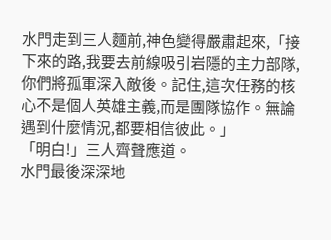水門走到三人麵前,神色變得嚴肅起來,「接下來的路,我要去前線吸引岩隱的主力部隊,你們將孤軍深入敵後。記住,這次任務的核心不是個人英雄主義,而是團隊協作。無論遇到什麼情況,都要相信彼此。」
「明白!」三人齊聲應道。
水門最後深深地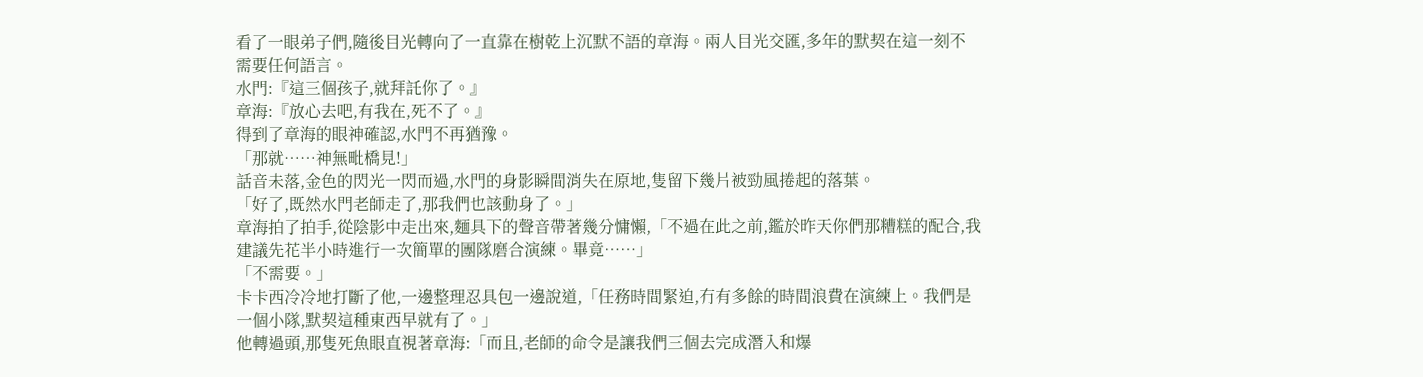看了一眼弟子們,隨後目光轉向了一直靠在樹乾上沉默不語的章海。兩人目光交匯,多年的默契在這一刻不需要任何語言。
水門:『這三個孩子,就拜託你了。』
章海:『放心去吧,有我在,死不了。』
得到了章海的眼神確認,水門不再猶豫。
「那就……神無毗橋見!」
話音未落,金色的閃光一閃而過,水門的身影瞬間消失在原地,隻留下幾片被勁風捲起的落葉。
「好了,既然水門老師走了,那我們也該動身了。」
章海拍了拍手,從陰影中走出來,麵具下的聲音帶著幾分慵懶,「不過在此之前,鑑於昨天你們那糟糕的配合,我建議先花半小時進行一次簡單的團隊磨合演練。畢竟……」
「不需要。」
卡卡西冷冷地打斷了他,一邊整理忍具包一邊說道,「任務時間緊迫,冇有多餘的時間浪費在演練上。我們是一個小隊,默契這種東西早就有了。」
他轉過頭,那隻死魚眼直視著章海:「而且,老師的命令是讓我們三個去完成潛入和爆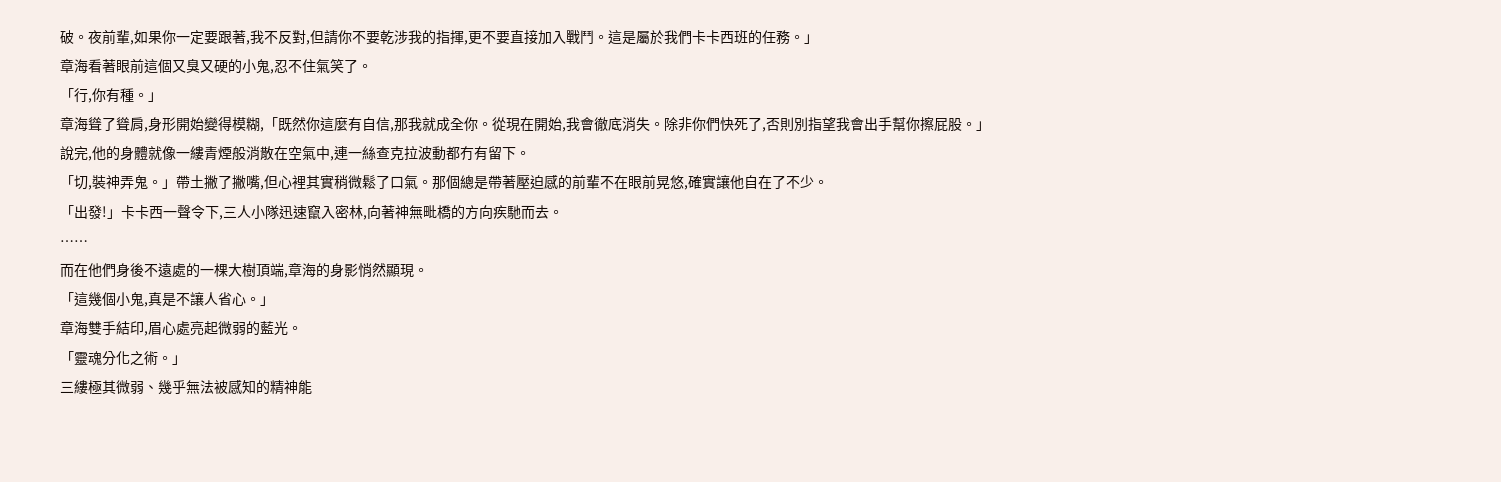破。夜前輩,如果你一定要跟著,我不反對,但請你不要乾涉我的指揮,更不要直接加入戰鬥。這是屬於我們卡卡西班的任務。」
章海看著眼前這個又臭又硬的小鬼,忍不住氣笑了。
「行,你有種。」
章海聳了聳肩,身形開始變得模糊,「既然你這麼有自信,那我就成全你。從現在開始,我會徹底消失。除非你們快死了,否則別指望我會出手幫你擦屁股。」
說完,他的身體就像一縷青煙般消散在空氣中,連一絲查克拉波動都冇有留下。
「切,裝神弄鬼。」帶土撇了撇嘴,但心裡其實稍微鬆了口氣。那個總是帶著壓迫感的前輩不在眼前晃悠,確實讓他自在了不少。
「出發!」卡卡西一聲令下,三人小隊迅速竄入密林,向著神無毗橋的方向疾馳而去。
……
而在他們身後不遠處的一棵大樹頂端,章海的身影悄然顯現。
「這幾個小鬼,真是不讓人省心。」
章海雙手結印,眉心處亮起微弱的藍光。
「靈魂分化之術。」
三縷極其微弱、幾乎無法被感知的精神能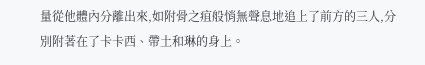量從他體內分離出來,如附骨之疽般悄無聲息地追上了前方的三人,分別附著在了卡卡西、帶土和琳的身上。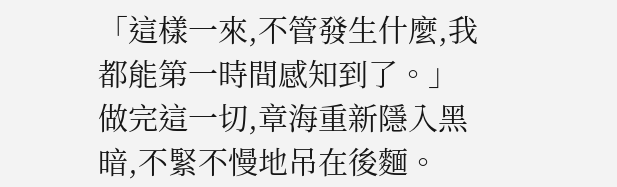「這樣一來,不管發生什麼,我都能第一時間感知到了。」
做完這一切,章海重新隱入黑暗,不緊不慢地吊在後麵。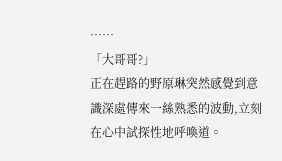……
「大哥哥?」
正在趕路的野原琳突然感覺到意識深處傳來一絲熟悉的波動,立刻在心中試探性地呼喚道。